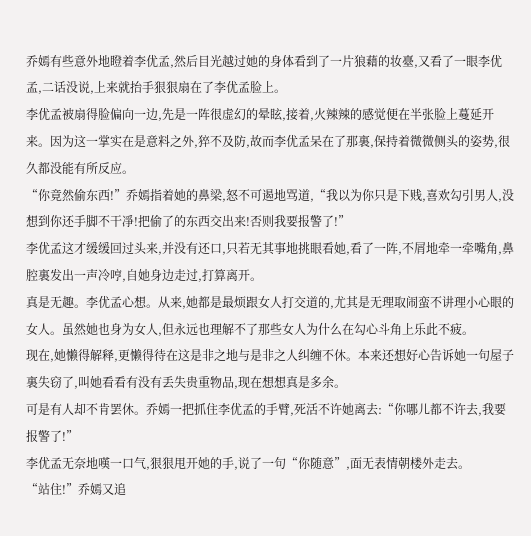乔嫣有些意外地瞪着李优孟,然后目光越过她的身体看到了一片狼藉的妆臺,又看了一眼李优孟,二话没说,上来就抬手狠狠扇在了李优孟脸上。
李优孟被扇得脸偏向一边,先是一阵很虚幻的晕眩,接着,火辣辣的感觉便在半张脸上蔓延开来。因为这一掌实在是意料之外,猝不及防,故而李优孟呆在了那裏,保持着微微侧头的姿势,很久都没能有所反应。
“你竟然偷东西!”乔嫣指着她的鼻梁,怒不可遏地骂道,“我以为你只是下贱,喜欢勾引男人,没想到你还手脚不干凈!把偷了的东西交出来!否则我要报警了!”
李优孟这才缓缓回过头来,并没有还口,只若无其事地挑眼看她,看了一阵,不屑地牵一牵嘴角,鼻腔裏发出一声冷哼,自她身边走过,打算离开。
真是无趣。李优孟心想。从来,她都是最烦跟女人打交道的,尤其是无理取闹蛮不讲理小心眼的女人。虽然她也身为女人,但永远也理解不了那些女人为什么在勾心斗角上乐此不疲。
现在,她懒得解释,更懒得待在这是非之地与是非之人纠缠不休。本来还想好心告诉她一句屋子裏失窃了,叫她看看有没有丢失贵重物品,现在想想真是多余。
可是有人却不肯罢休。乔嫣一把抓住李优孟的手臂,死活不许她离去:“你哪儿都不许去,我要报警了!”
李优孟无奈地嘆一口气,狠狠甩开她的手,说了一句“你随意”,面无表情朝楼外走去。
“站住!”乔嫣又追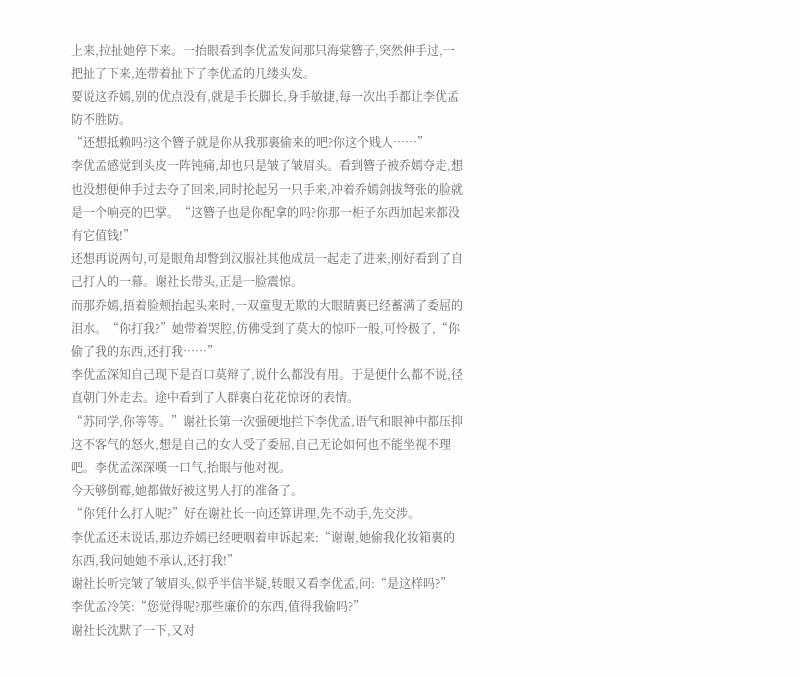上来,拉扯她停下来。一抬眼看到李优孟发间那只海棠簪子,突然伸手过,一把扯了下来,连带着扯下了李优孟的几缕头发。
要说这乔嫣,别的优点没有,就是手长脚长,身手敏捷,每一次出手都让李优孟防不胜防。
“还想抵赖吗?这个簪子就是你从我那裏偷来的吧?你这个贱人……”
李优孟感觉到头皮一阵钝痛,却也只是皱了皱眉头。看到簪子被乔嫣夺走,想也没想便伸手过去夺了回来,同时抡起另一只手来,冲着乔嫣剑拔弩张的脸就是一个响亮的巴掌。“这簪子也是你配拿的吗?你那一柜子东西加起来都没有它值钱!”
还想再说两句,可是眼角却瞥到汉服社其他成员一起走了进来,刚好看到了自己打人的一幕。谢社长带头,正是一脸震惊。
而那乔嫣,捂着脸颊抬起头来时,一双童叟无欺的大眼睛裏已经蓄满了委屈的泪水。“你打我?”她带着哭腔,仿佛受到了莫大的惊吓一般,可怜极了,“你偷了我的东西,还打我……”
李优孟深知自己现下是百口莫辩了,说什么都没有用。于是便什么都不说,径直朝门外走去。途中看到了人群裏白花花惊讶的表情。
“苏同学,你等等。”谢社长第一次强硬地拦下李优孟,语气和眼神中都压抑这不客气的怒火,想是自己的女人受了委屈,自己无论如何也不能坐视不理吧。李优孟深深嘆一口气,抬眼与他对视。
今天够倒霉,她都做好被这男人打的准备了。
“你凭什么打人呢?”好在谢社长一向还算讲理,先不动手,先交涉。
李优孟还未说话,那边乔嫣已经哽咽着申诉起来:“谢谢,她偷我化妆箱裏的东西,我问她她不承认,还打我!”
谢社长听完皱了皱眉头,似乎半信半疑,转眼又看李优孟,问:“是这样吗?”李优孟冷笑:“您觉得呢?那些廉价的东西,值得我偷吗?”
谢社长沈默了一下,又对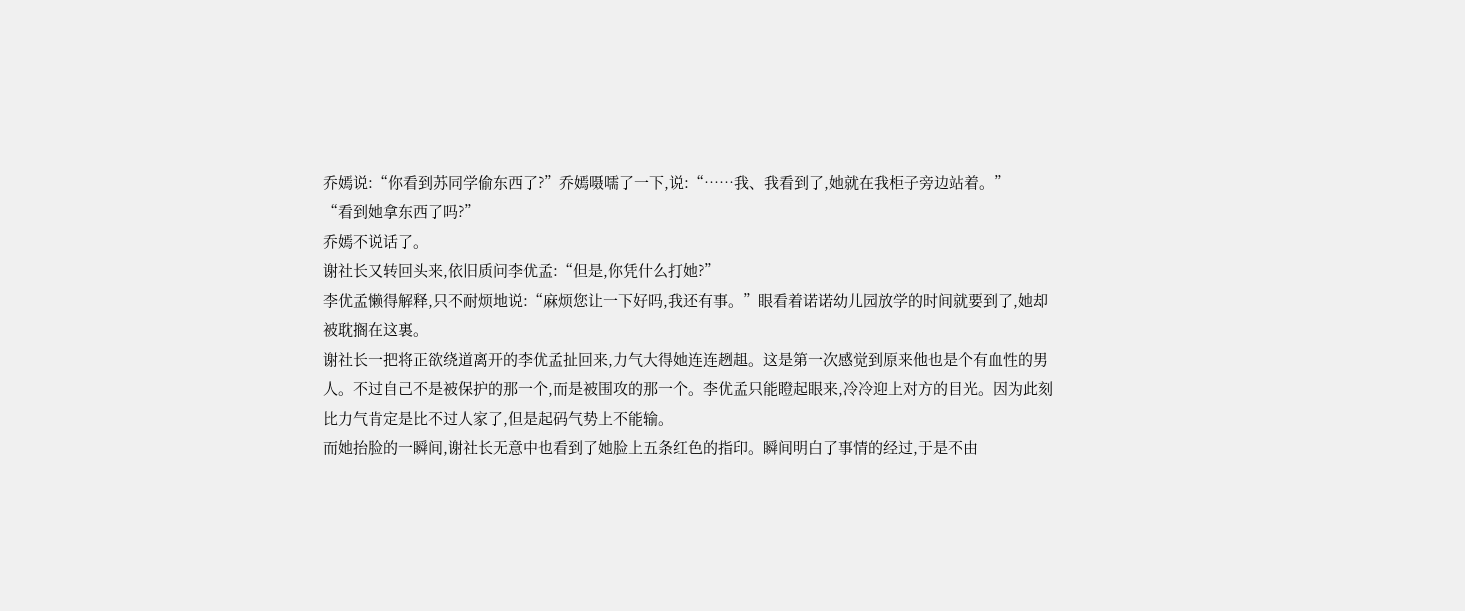乔嫣说:“你看到苏同学偷东西了?”乔嫣嗫嚅了一下,说:“……我、我看到了,她就在我柜子旁边站着。”
“看到她拿东西了吗?”
乔嫣不说话了。
谢社长又转回头来,依旧质问李优孟:“但是,你凭什么打她?”
李优孟懒得解释,只不耐烦地说:“麻烦您让一下好吗,我还有事。”眼看着诺诺幼儿园放学的时间就要到了,她却被耽搁在这裏。
谢社长一把将正欲绕道离开的李优孟扯回来,力气大得她连连趔趄。这是第一次感觉到原来他也是个有血性的男人。不过自己不是被保护的那一个,而是被围攻的那一个。李优孟只能瞪起眼来,冷冷迎上对方的目光。因为此刻比力气肯定是比不过人家了,但是起码气势上不能输。
而她抬脸的一瞬间,谢社长无意中也看到了她脸上五条红色的指印。瞬间明白了事情的经过,于是不由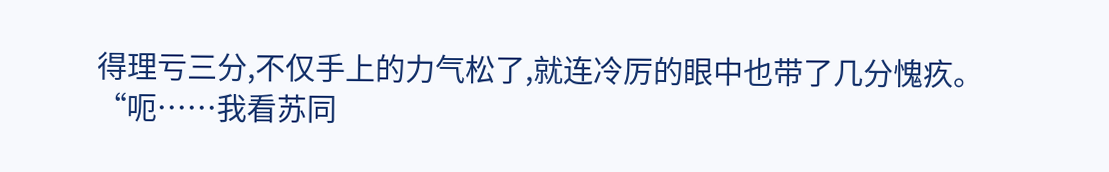得理亏三分,不仅手上的力气松了,就连冷厉的眼中也带了几分愧疚。
“呃……我看苏同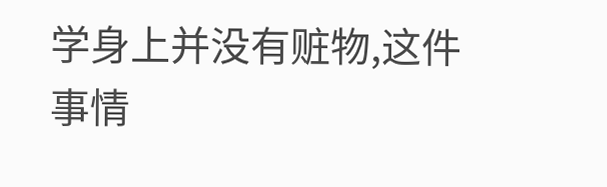学身上并没有赃物,这件事情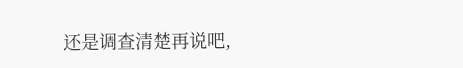还是调查清楚再说吧,